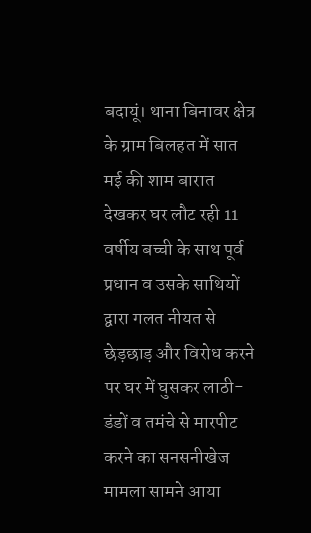बदायूं। थाना बिनावर क्षेत्र के ग्राम बिलहत में सात मई की शाम बारात देखकर घर लौट रही 11 वर्षीय बच्ची के साथ पूर्व प्रधान व उसके साथियों द्वारा गलत नीयत से छेड़छाड़ और विरोध करने पर घर में घुसकर लाठी-डंडों व तमंचे से मारपीट करने का सनसनीखेज मामला सामने आया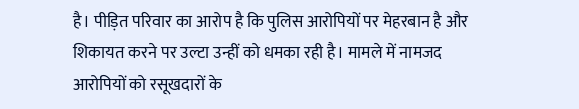है। पीड़ित परिवार का आरोप है कि पुलिस आरोपियों पर मेहरबान है और शिकायत करने पर उल्टा उन्हीं को धमका रही है। मामले में नामजद आरोपियों को रसूखदारों के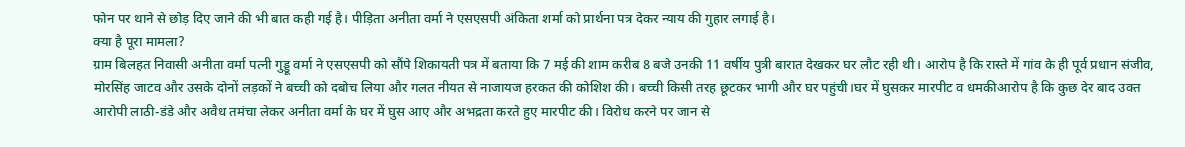फोन पर थाने से छोड़ दिए जाने की भी बात कही गई है। पीड़िता अनीता वर्मा ने एसएसपी अंकिता शर्मा को प्रार्थना पत्र देकर न्याय की गुहार लगाई है।
क्या है पूरा मामला?
ग्राम बिलहत निवासी अनीता वर्मा पत्नी गुड्डू वर्मा ने एसएसपी को सौंपे शिकायती पत्र में बताया कि 7 मई की शाम करीब 8 बजे उनकी 11 वर्षीय पुत्री बारात देखकर घर लौट रही थी। आरोप है कि रास्ते में गांव के ही पूर्व प्रधान संजीव, मोरसिंह जाटव और उसके दोनों लड़कों ने बच्ची को दबोच लिया और गलत नीयत से नाजायज हरकत की कोशिश की। बच्ची किसी तरह छूटकर भागी और घर पहुंची।घर में घुसकर मारपीट व धमकीआरोप है कि कुछ देर बाद उक्त आरोपी लाठी-डंडे और अवैध तमंचा लेकर अनीता वर्मा के घर में घुस आए और अभद्रता करते हुए मारपीट की। विरोध करने पर जान से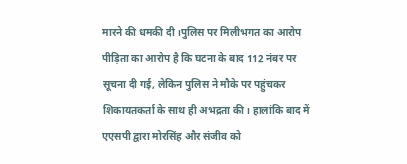मारने की धमकी दी।पुलिस पर मिलीभगत का आरोप पीड़िता का आरोप है कि घटना के बाद 112 नंबर पर सूचना दी गई, लेकिन पुलिस ने मौके पर पहुंचकर शिकायतकर्ता के साथ ही अभद्रता की। हालांकि बाद में एएसपी द्वारा मोरसिंह और संजीव को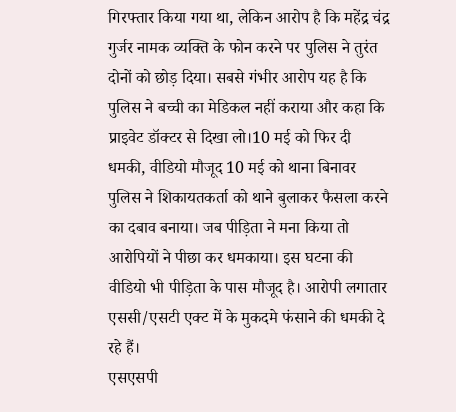गिरफ्तार किया गया था, लेकिन आरोप है कि महेंद्र चंद्र गुर्जर नामक व्यक्ति के फोन करने पर पुलिस ने तुरंत दोनों को छोड़ दिया। सबसे गंभीर आरोप यह है कि पुलिस ने बच्ची का मेडिकल नहीं कराया और कहा कि प्राइवेट डॉक्टर से दिखा लो।10 मई को फिर दी धमकी, वीडियो मौजूद 10 मई को थाना बिनावर पुलिस ने शिकायतकर्ता को थाने बुलाकर फैसला करने का दबाव बनाया। जब पीड़िता ने मना किया तो आरोपियों ने पीछा कर धमकाया। इस घटना की वीडियो भी पीड़िता के पास मौजूद है। आरोपी लगातार एससी/एसटी एक्ट में के मुकदमे फंसाने की धमकी दे रहे हैं।
एसएसपी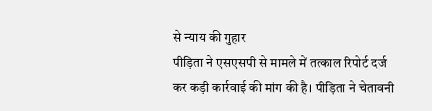से न्याय की गुहार
पीड़िता ने एसएसपी से मामले में तत्काल रिपोर्ट दर्ज कर कड़ी कार्रवाई की मांग की है। पीड़िता ने चेतावनी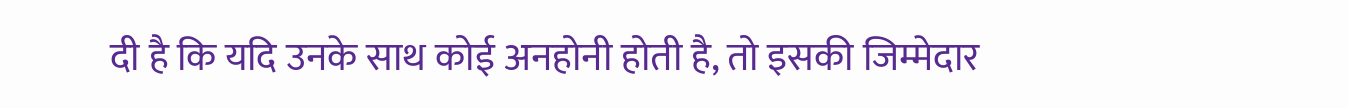दी है कि यदि उनके साथ कोई अनहोनी होती है, तो इसकी जिम्मेदार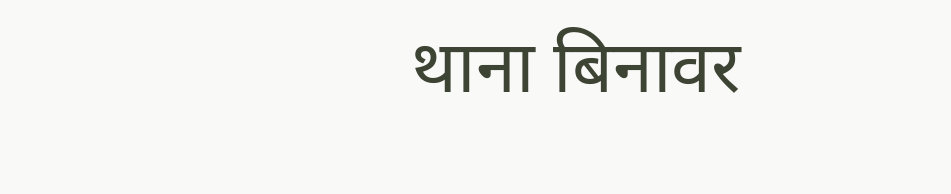थाना बिनावर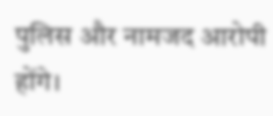पुलिस और नामजद आरोपी होंगे।